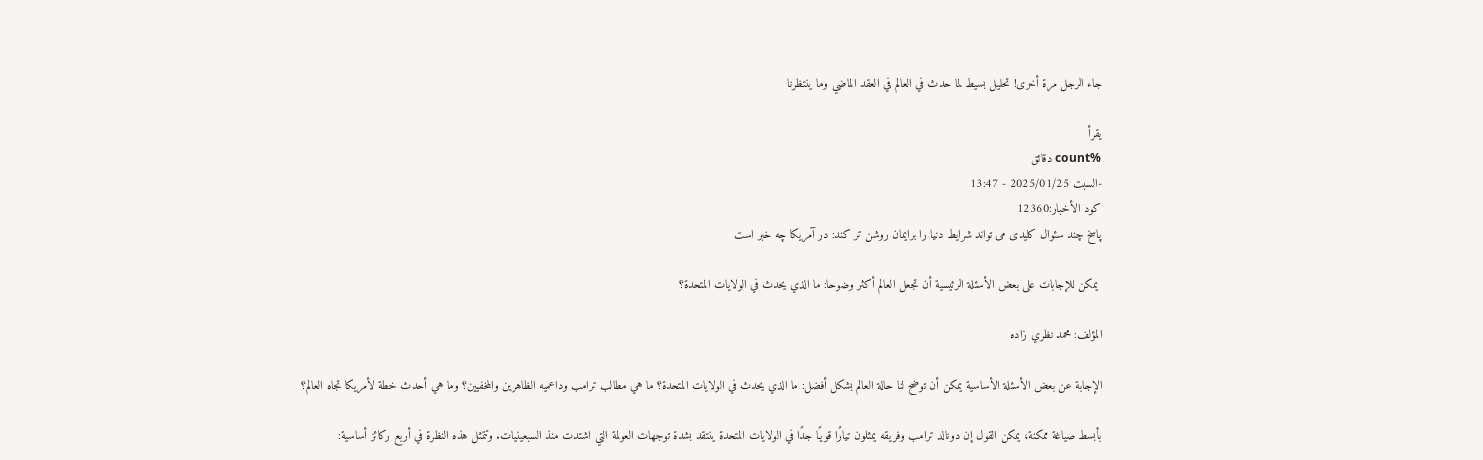جاء الرجل مرة أخرى! تحليل بسيط لما حدث في العالم في العقد الماضي وما ينتظرنا

يقرأ
%count دقائق
-السبت 2025/01/25 - 13:47
كود الأخبار:12360
پاسخ چند سئوال کلیدی می تواند شرایط دنیا را برایمان روشن تر کند: در آمریکا چه خبر است

 يمكن للإجابات على بعض الأسئلة الرئيسية أن تجعل العالم أكثر وضوحا: ما الذي يحدث في الولايات المتحدة؟

المؤلف: محمد نظري زاده

الإجابة عن بعض الأسئلة الأساسية يمكن أن توضح لنا حالة العالم بشكل أفضل: ما الذي يحدث في الولايات المتحدة؟ ما هي مطالب ترامب وداعميه الظاهرين والمخفيين؟ وما هي أحدث خطة لأمريكا تجاه العالم؟

بأبسط صياغة ممكنة، يمكن القول إن دونالد ترامب وفريقه يمثلون تيارًا قويًا جدًا في الولايات المتحدة ينتقد بشدة توجهات العولمة التي اشتدت منذ السبعينيات. وتتمثل هذه النظرة في أربع ركائز أساسية: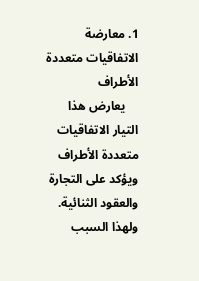1. معارضة الاتفاقيات متعددة الأطراف
    يعارض هذا التيار الاتفاقيات متعددة الأطراف ويؤكد على التجارة والعقود الثنائية. ولهذا السبب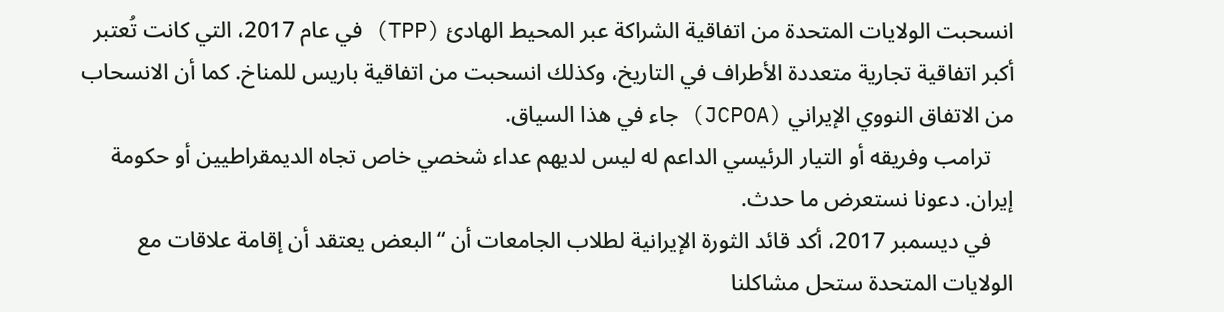انسحبت الولايات المتحدة من اتفاقية الشراكة عبر المحيط الهادئ (TPP) في عام 2017، التي كانت تُعتبر أكبر اتفاقية تجارية متعددة الأطراف في التاريخ، وكذلك انسحبت من اتفاقية باريس للمناخ. كما أن الانسحاب من الاتفاق النووي الإيراني (JCPOA) جاء في هذا السياق.
    ترامب وفريقه أو التيار الرئيسي الداعم له ليس لديهم عداء شخصي خاص تجاه الديمقراطيين أو حكومة إيران. دعونا نستعرض ما حدث.
    في ديسمبر 2017، أكد قائد الثورة الإيرانية لطلاب الجامعات أن “البعض يعتقد أن إقامة علاقات مع الولايات المتحدة ستحل مشاكلنا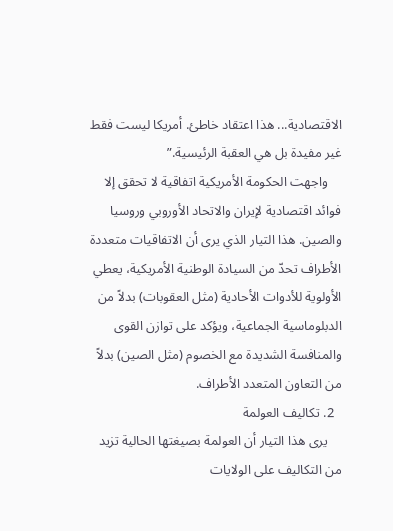الاقتصادية... هذا اعتقاد خاطئ. أمريكا ليست فقط غير مفيدة بل هي العقبة الرئيسية.”
    واجهت الحكومة الأمريكية اتفاقية لا تحقق إلا فوائد اقتصادية لإيران والاتحاد الأوروبي وروسيا والصين. هذا التيار الذي يرى أن الاتفاقيات متعددة الأطراف تحدّ من السيادة الوطنية الأمريكية، يعطي الأولوية للأدوات الأحادية (مثل العقوبات) بدلاً من الدبلوماسية الجماعية، ويؤكد على توازن القوى والمنافسة الشديدة مع الخصوم (مثل الصين) بدلاً من التعاون المتعدد الأطراف.
  2. تكاليف العولمة
    يرى هذا التيار أن العولمة بصيغتها الحالية تزيد من التكاليف على الولايات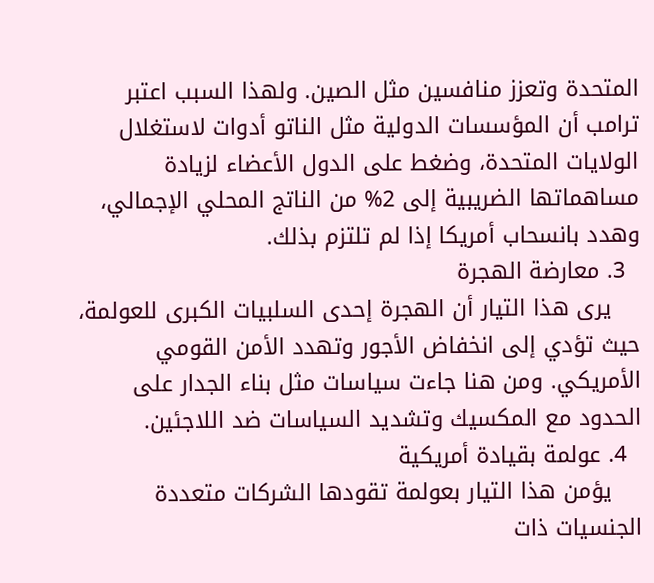المتحدة وتعزز منافسين مثل الصين. ولهذا السبب اعتبر ترامب أن المؤسسات الدولية مثل الناتو أدوات لاستغلال الولايات المتحدة، وضغط على الدول الأعضاء لزيادة مساهماتها الضريبية إلى 2% من الناتج المحلي الإجمالي، وهدد بانسحاب أمريكا إذا لم تلتزم بذلك.
  3. معارضة الهجرة
    يرى هذا التيار أن الهجرة إحدى السلبيات الكبرى للعولمة، حيث تؤدي إلى انخفاض الأجور وتهدد الأمن القومي الأمريكي. ومن هنا جاءت سياسات مثل بناء الجدار على الحدود مع المكسيك وتشديد السياسات ضد اللاجئين.
  4. عولمة بقيادة أمريكية
    يؤمن هذا التيار بعولمة تقودها الشركات متعددة الجنسيات ذات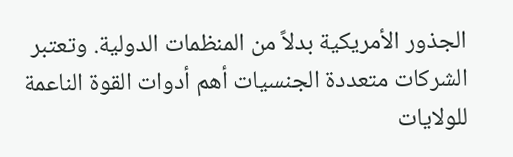الجذور الأمريكية بدلاً من المنظمات الدولية. وتعتبر الشركات متعددة الجنسيات أهم أدوات القوة الناعمة للولايات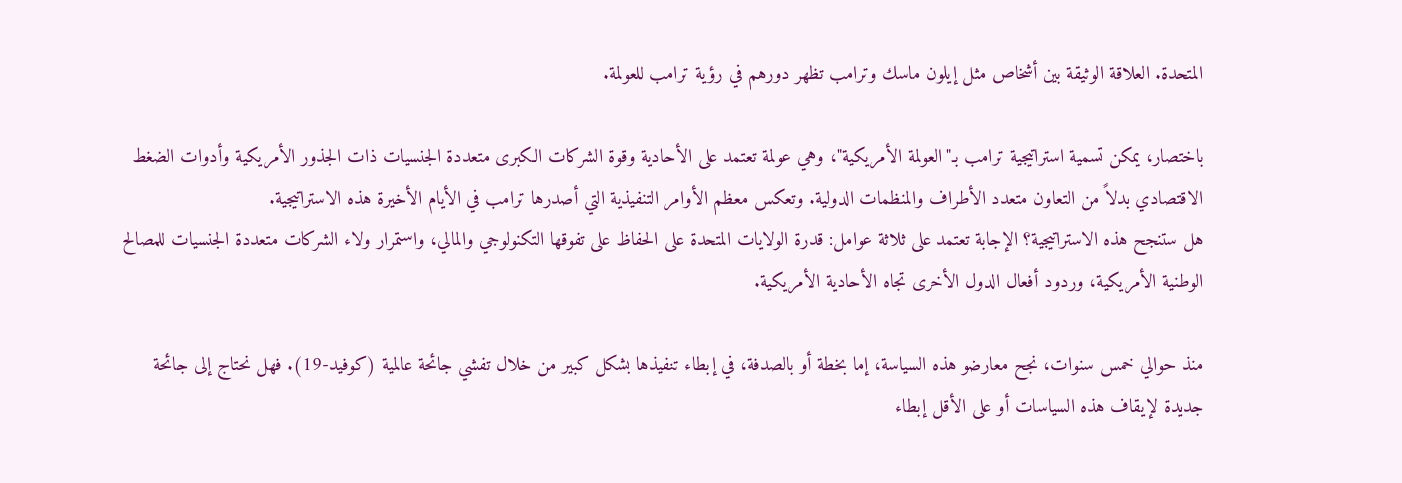المتحدة. العلاقة الوثيقة بين أشخاص مثل إيلون ماسك وترامب تظهر دورهم في رؤية ترامب للعولمة.

باختصار، يمكن تسمية استراتيجية ترامب بـ"العولمة الأمريكية"، وهي عولمة تعتمد على الأحادية وقوة الشركات الكبرى متعددة الجنسيات ذات الجذور الأمريكية وأدوات الضغط الاقتصادي بدلاً من التعاون متعدد الأطراف والمنظمات الدولية. وتعكس معظم الأوامر التنفيذية التي أصدرها ترامب في الأيام الأخيرة هذه الاستراتيجية.
هل ستنجح هذه الاستراتيجية؟ الإجابة تعتمد على ثلاثة عوامل: قدرة الولايات المتحدة على الحفاظ على تفوقها التكنولوجي والمالي، واستمرار ولاء الشركات متعددة الجنسيات للمصالح الوطنية الأمريكية، وردود أفعال الدول الأخرى تجاه الأحادية الأمريكية.

منذ حوالي خمس سنوات، نجح معارضو هذه السياسة، إما بخطة أو بالصدفة، في إبطاء تنفيذها بشكل كبير من خلال تفشي جائحة عالمية (كوفيد-19). فهل نحتاج إلى جائحة جديدة لإيقاف هذه السياسات أو على الأقل إبطاء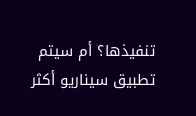تنفيذها؟ أم سيتم تطبيق سيناريو أكثر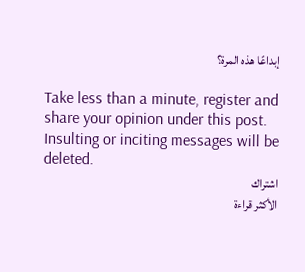إبداعًا هذه المرة؟

Take less than a minute, register and share your opinion under this post.
Insulting or inciting messages will be deleted.
اشتراك
الأكثر قراءة